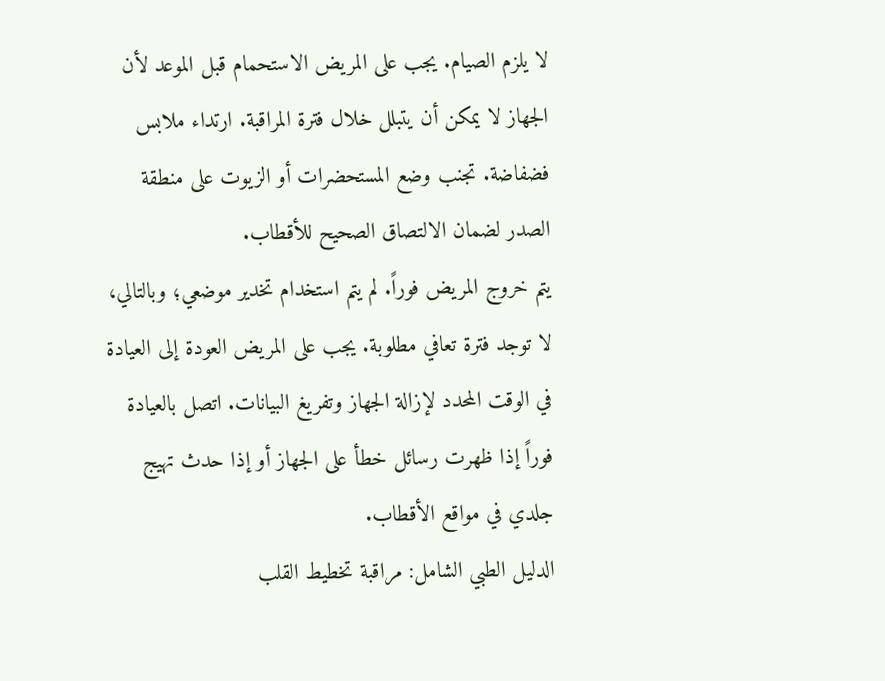لا يلزم الصيام. يجب على المريض الاستحمام قبل الموعد لأن الجهاز لا يمكن أن يتبلل خلال فترة المراقبة. ارتداء ملابس فضفاضة. تجنب وضع المستحضرات أو الزيوت على منطقة الصدر لضمان الالتصاق الصحيح للأقطاب.
يتم خروج المريض فوراً. لم يتم استخدام تخدير موضعي؛ وبالتالي، لا توجد فترة تعافي مطلوبة. يجب على المريض العودة إلى العيادة في الوقت المحدد لإزالة الجهاز وتفريغ البيانات. اتصل بالعيادة فوراً إذا ظهرت رسائل خطأ على الجهاز أو إذا حدث تهيج جلدي في مواقع الأقطاب.
الدليل الطبي الشامل: مراقبة تخطيط القلب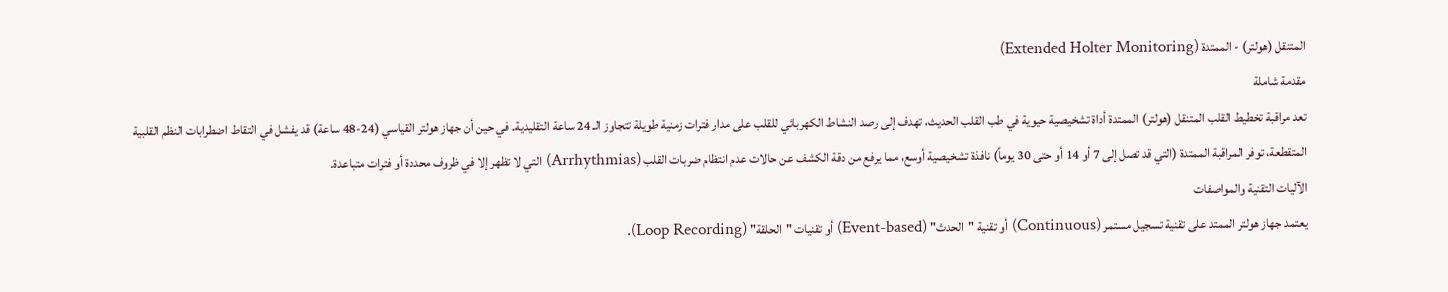المتنقل (هولتر) - الممتدة (Extended Holter Monitoring)
مقدمة شاملة
تعد مراقبة تخطيط القلب المتنقل (هولتر) الممتدة أداة تشخيصية حيوية في طب القلب الحديث، تهدف إلى رصد النشاط الكهربائي للقلب على مدار فترات زمنية طويلة تتجاوز الـ 24 ساعة التقليدية. في حين أن جهاز هولتر القياسي (24-48 ساعة) قد يفشل في التقاط اضطرابات النظم القلبية المتقطعة، توفر المراقبة الممتدة (التي قد تصل إلى 7 أو 14 أو حتى 30 يوماً) نافذة تشخيصية أوسع، مما يرفع من دقة الكشف عن حالات عدم انتظام ضربات القلب (Arrhythmias) التي لا تظهر إلا في ظروف محددة أو فترات متباعدة.
الآليات التقنية والمواصفات
يعتمد جهاز هولتر الممتد على تقنية تسجيل مستمر (Continuous) أو تقنية "الحدث" (Event-based) أو تقنيات "الحلقة" (Loop Recording).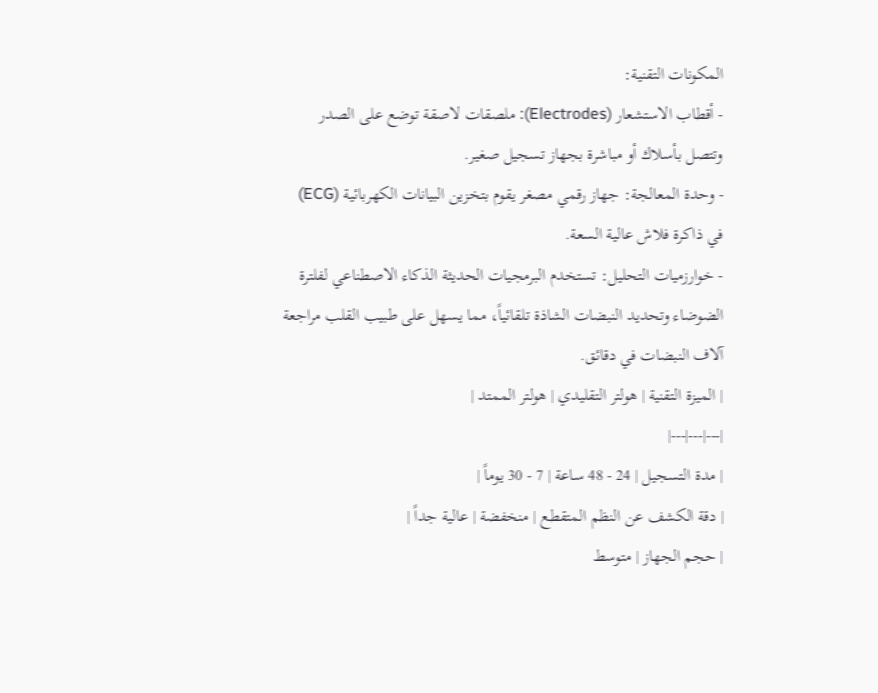المكونات التقنية:
- أقطاب الاستشعار (Electrodes): ملصقات لاصقة توضع على الصدر وتتصل بأسلاك أو مباشرة بجهاز تسجيل صغير.
- وحدة المعالجة: جهاز رقمي مصغر يقوم بتخزين البيانات الكهربائية (ECG) في ذاكرة فلاش عالية السعة.
- خوارزميات التحليل: تستخدم البرمجيات الحديثة الذكاء الاصطناعي لفلترة الضوضاء وتحديد النبضات الشاذة تلقائياً، مما يسهل على طبيب القلب مراجعة آلاف النبضات في دقائق.
| الميزة التقنية | هولتر التقليدي | هولتر الممتد |
|---|---|---|
| مدة التسجيل | 24 - 48 ساعة | 7 - 30 يوماً |
| دقة الكشف عن النظم المتقطع | منخفضة | عالية جداً |
| حجم الجهاز | متوسط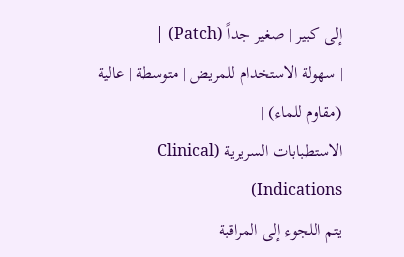إلى كبير | صغير جداً (Patch) |
| سهولة الاستخدام للمريض | متوسطة | عالية (مقاوم للماء) |
الاستطبابات السريرية (Clinical Indications)
يتم اللجوء إلى المراقبة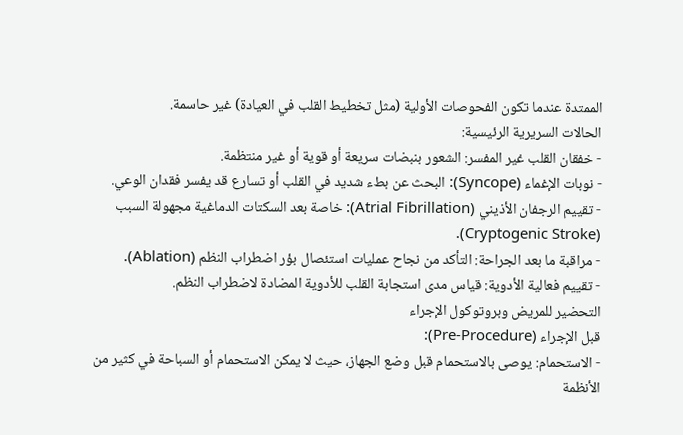الممتدة عندما تكون الفحوصات الأولية (مثل تخطيط القلب في العيادة) غير حاسمة.
الحالات السريرية الرئيسية:
- خفقان القلب غير المفسر: الشعور بنبضات سريعة أو قوية أو غير منتظمة.
- نوبات الإغماء (Syncope): البحث عن بطء شديد في القلب أو تسارع قد يفسر فقدان الوعي.
- تقييم الرجفان الأذيني (Atrial Fibrillation): خاصة بعد السكتات الدماغية مجهولة السبب (Cryptogenic Stroke).
- مراقبة ما بعد الجراحة: التأكد من نجاح عمليات استئصال بؤر اضطراب النظم (Ablation).
- تقييم فعالية الأدوية: قياس مدى استجابة القلب للأدوية المضادة لاضطراب النظم.
التحضير للمريض وبروتوكول الإجراء
قبل الإجراء (Pre-Procedure):
- الاستحمام: يوصى بالاستحمام قبل وضع الجهاز، حيث لا يمكن الاستحمام أو السباحة في كثير من الأنظمة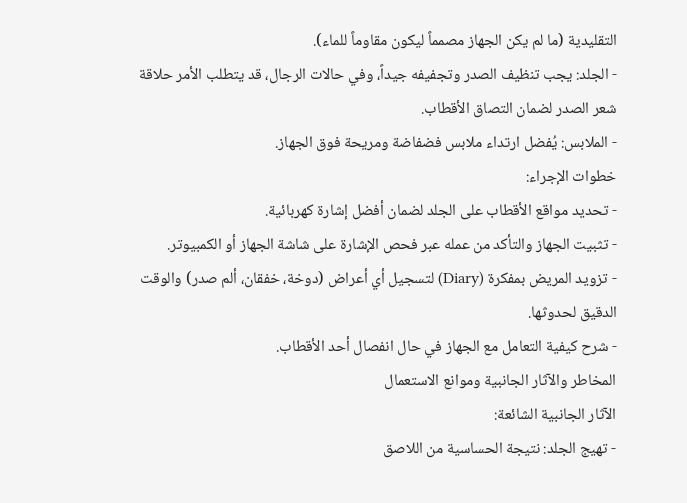التقليدية (ما لم يكن الجهاز مصمماً ليكون مقاوماً للماء).
- الجلد: يجب تنظيف الصدر وتجفيفه جيداً، وفي حالات الرجال، قد يتطلب الأمر حلاقة شعر الصدر لضمان التصاق الأقطاب.
- الملابس: يُفضل ارتداء ملابس فضفاضة ومريحة فوق الجهاز.
خطوات الإجراء:
- تحديد مواقع الأقطاب على الجلد لضمان أفضل إشارة كهربائية.
- تثبيت الجهاز والتأكد من عمله عبر فحص الإشارة على شاشة الجهاز أو الكمبيوتر.
- تزويد المريض بمفكرة (Diary) لتسجيل أي أعراض (دوخة، خفقان، ألم صدر) والوقت الدقيق لحدوثها.
- شرح كيفية التعامل مع الجهاز في حال انفصال أحد الأقطاب.
المخاطر والآثار الجانبية وموانع الاستعمال
الآثار الجانبية الشائعة:
- تهيج الجلد: نتيجة الحساسية من اللاصق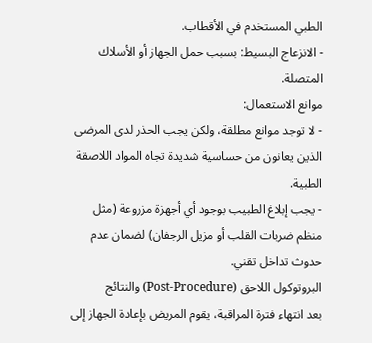الطبي المستخدم في الأقطاب.
- الانزعاج البسيط: بسبب حمل الجهاز أو الأسلاك المتصلة.
موانع الاستعمال:
- لا توجد موانع مطلقة، ولكن يجب الحذر لدى المرضى الذين يعانون من حساسية شديدة تجاه المواد اللاصقة الطبية.
- يجب إبلاغ الطبيب بوجود أي أجهزة مزروعة (مثل منظم ضربات القلب أو مزيل الرجفان) لضمان عدم حدوث تداخل تقني.
البروتوكول اللاحق (Post-Procedure) والنتائج
بعد انتهاء فترة المراقبة، يقوم المريض بإعادة الجهاز إلى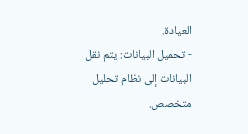العيادة.
- تحميل البيانات: يتم نقل البيانات إلى نظام تحليل متخصص.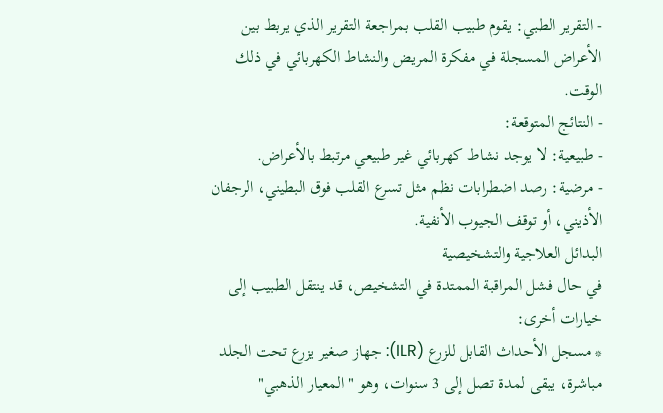- التقرير الطبي: يقوم طبيب القلب بمراجعة التقرير الذي يربط بين الأعراض المسجلة في مفكرة المريض والنشاط الكهربائي في ذلك الوقت.
- النتائج المتوقعة:
- طبيعية: لا يوجد نشاط كهربائي غير طبيعي مرتبط بالأعراض.
- مرضية: رصد اضطرابات نظم مثل تسرع القلب فوق البطيني، الرجفان الأذيني، أو توقف الجيوب الأنفية.
البدائل العلاجية والتشخيصية
في حال فشل المراقبة الممتدة في التشخيص، قد ينتقل الطبيب إلى خيارات أخرى:
* مسجل الأحداث القابل للزرع (ILR): جهاز صغير يزرع تحت الجلد مباشرة، يبقى لمدة تصل إلى 3 سنوات، وهو "المعيار الذهبي"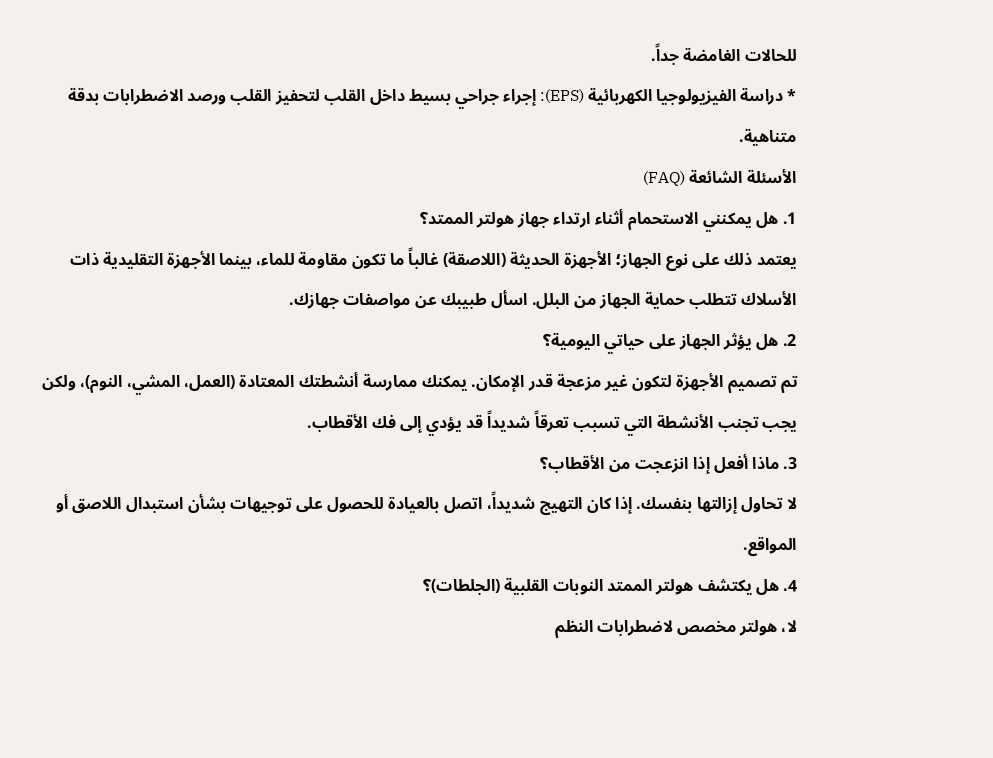للحالات الغامضة جداً.
* دراسة الفيزيولوجيا الكهربائية (EPS): إجراء جراحي بسيط داخل القلب لتحفيز القلب ورصد الاضطرابات بدقة متناهية.
الأسئلة الشائعة (FAQ)
1. هل يمكنني الاستحمام أثناء ارتداء جهاز هولتر الممتد؟
يعتمد ذلك على نوع الجهاز؛ الأجهزة الحديثة (اللاصقة) غالباً ما تكون مقاومة للماء، بينما الأجهزة التقليدية ذات الأسلاك تتطلب حماية الجهاز من البلل. اسأل طبيبك عن مواصفات جهازك.
2. هل يؤثر الجهاز على حياتي اليومية؟
تم تصميم الأجهزة لتكون غير مزعجة قدر الإمكان. يمكنك ممارسة أنشطتك المعتادة (العمل، المشي، النوم)، ولكن يجب تجنب الأنشطة التي تسبب تعرقاً شديداً قد يؤدي إلى فك الأقطاب.
3. ماذا أفعل إذا انزعجت من الأقطاب؟
لا تحاول إزالتها بنفسك. إذا كان التهيج شديداً، اتصل بالعيادة للحصول على توجيهات بشأن استبدال اللاصق أو المواقع.
4. هل يكتشف هولتر الممتد النوبات القلبية (الجلطات)؟
لا، هولتر مخصص لاضطرابات النظم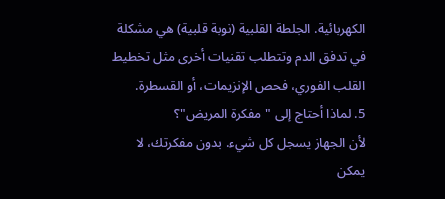الكهربائية. الجلطة القلبية (نوبة قلبية) هي مشكلة في تدفق الدم وتتطلب تقنيات أخرى مثل تخطيط القلب الفوري، فحص الإنزيمات، أو القسطرة.
5. لماذا أحتاج إلى "مفكرة المريض"؟
لأن الجهاز يسجل كل شيء. بدون مفكرتك، لا يمكن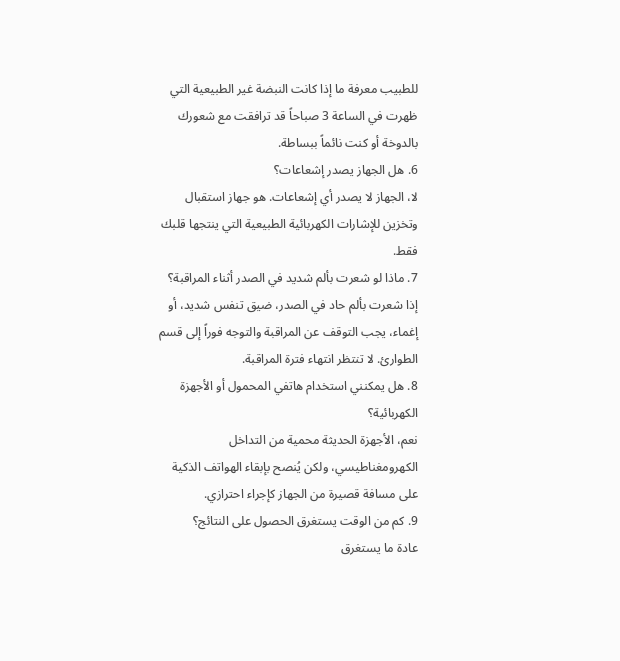للطبيب معرفة ما إذا كانت النبضة غير الطبيعية التي ظهرت في الساعة 3 صباحاً قد ترافقت مع شعورك بالدوخة أو كنت نائماً ببساطة.
6. هل الجهاز يصدر إشعاعات؟
لا، الجهاز لا يصدر أي إشعاعات. هو جهاز استقبال وتخزين للإشارات الكهربائية الطبيعية التي ينتجها قلبك فقط.
7. ماذا لو شعرت بألم شديد في الصدر أثناء المراقبة؟
إذا شعرت بألم حاد في الصدر، ضيق تنفس شديد، أو إغماء، يجب التوقف عن المراقبة والتوجه فوراً إلى قسم الطوارئ. لا تنتظر انتهاء فترة المراقبة.
8. هل يمكنني استخدام هاتفي المحمول أو الأجهزة الكهربائية؟
نعم، الأجهزة الحديثة محمية من التداخل الكهرومغناطيسي، ولكن يُنصح بإبقاء الهواتف الذكية على مسافة قصيرة من الجهاز كإجراء احترازي.
9. كم من الوقت يستغرق الحصول على النتائج؟
عادة ما يستغرق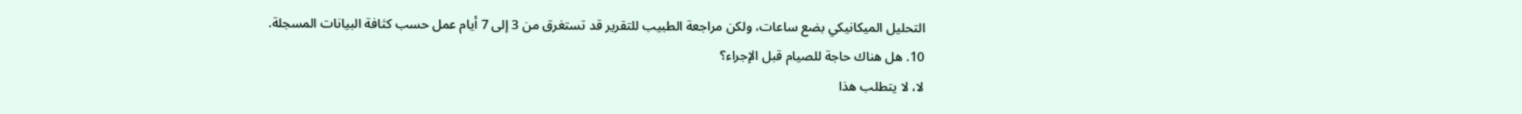التحليل الميكانيكي بضع ساعات، ولكن مراجعة الطبيب للتقرير قد تستغرق من 3 إلى 7 أيام عمل حسب كثافة البيانات المسجلة.
10. هل هناك حاجة للصيام قبل الإجراء؟
لا، لا يتطلب هذا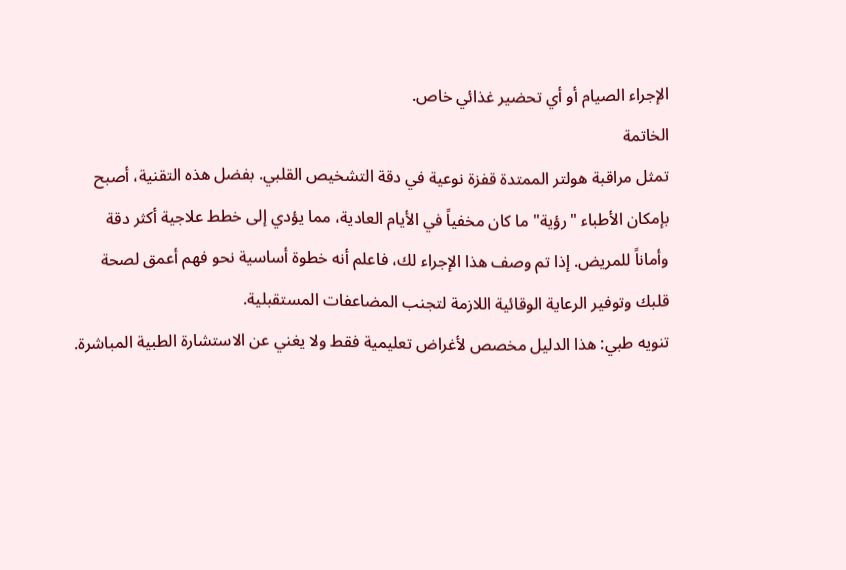الإجراء الصيام أو أي تحضير غذائي خاص.
الخاتمة
تمثل مراقبة هولتر الممتدة قفزة نوعية في دقة التشخيص القلبي. بفضل هذه التقنية، أصبح بإمكان الأطباء "رؤية" ما كان مخفياً في الأيام العادية، مما يؤدي إلى خطط علاجية أكثر دقة وأماناً للمريض. إذا تم وصف هذا الإجراء لك، فاعلم أنه خطوة أساسية نحو فهم أعمق لصحة قلبك وتوفير الرعاية الوقائية اللازمة لتجنب المضاعفات المستقبلية.
تنويه طبي: هذا الدليل مخصص لأغراض تعليمية فقط ولا يغني عن الاستشارة الطبية المباشرة.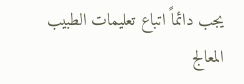يجب دائماً اتباع تعليمات الطبيب المعالج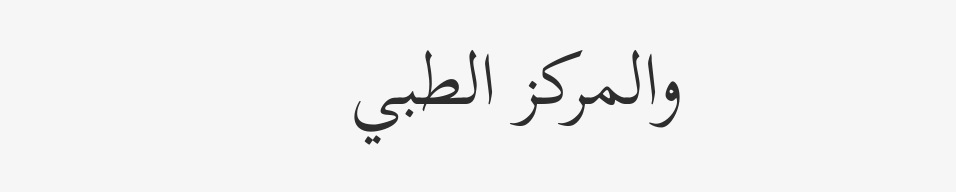والمركز الطبي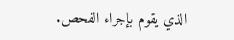الذي يقوم بإجراء الفحص.